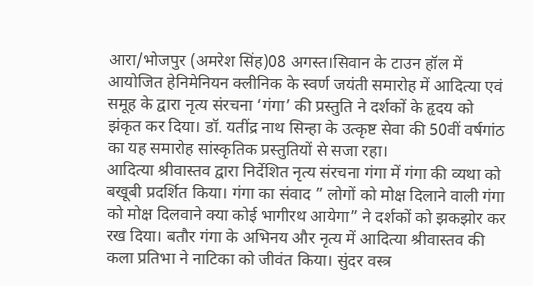आरा/भोजपुर (अमरेश सिंह)08 अगस्त।सिवान के टाउन हॉल में आयोजित हेनिमेनियन क्लीनिक के स्वर्ण जयंती समारोह में आदित्या एवं समूह के द्वारा नृत्य संरचना ‘गंगा’ की प्रस्तुति ने दर्शकों के हृदय को झंकृत कर दिया। डॉ. यतींद्र नाथ सिन्हा के उत्कृष्ट सेवा की 50वीं वर्षगांठ का यह समारोह सांस्कृतिक प्रस्तुतियों से सजा रहा।
आदित्या श्रीवास्तव द्वारा निर्देशित नृत्य संरचना गंगा में गंगा की व्यथा को बखूबी प्रदर्शित किया। गंगा का संवाद ” लोगों को मोक्ष दिलाने वाली गंगा को मोक्ष दिलवाने क्या कोई भागीरथ आयेगा” ने दर्शकों को झकझोर कर रख दिया। बतौर गंगा के अभिनय और नृत्य में आदित्या श्रीवास्तव की कला प्रतिभा ने नाटिका को जीवंत किया। सुंदर वस्त्र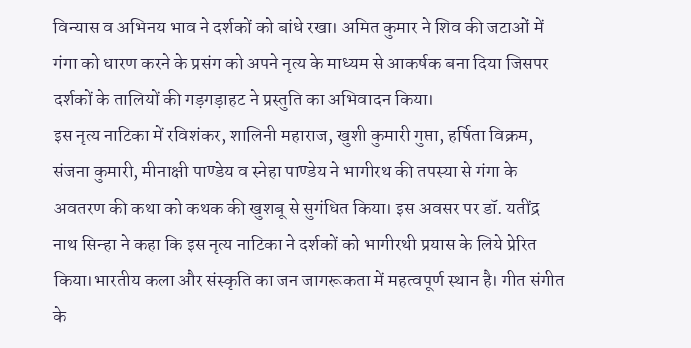विन्यास व अभिनय भाव ने दर्शकों को बांधे रखा। अमित कुमार ने शिव की जटाओं में गंगा को धारण करने के प्रसंग को अपने नृत्य के माध्यम से आकर्षक बना दिया जिसपर दर्शकों के तालियों की गड़गड़ाहट ने प्रस्तुति का अभिवादन किया।
इस नृत्य नाटिका में रविशंकर, शालिनी महाराज, खुशी कुमारी गुप्ता, हर्षिता विक्रम, संजना कुमारी, मीनाक्षी पाण्डेय व स्नेहा पाण्डेय ने भागीरथ की तपस्या से गंगा के अवतरण की कथा को कथक की खुशबू से सुगंधित किया। इस अवसर पर डॉ. यतींद्र नाथ सिन्हा ने कहा कि इस नृत्य नाटिका ने दर्शकों को भागीरथी प्रयास के लिये प्रेरित किया।भारतीय कला और संस्कृति का जन जागरूकता में महत्वपूर्ण स्थान है। गीत संगीत के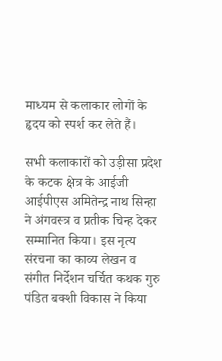माध्यम से कलाकार लोगों के हृदय को स्पर्श कर लेते हैं।

सभी कलाकारों को उड़ीसा प्रदेश के कटक क्षेत्र के आईजी आईपीएस अमितेन्द्र नाथ सिन्हा ने अंगवस्त्र व प्रतीक चिन्ह देकर सम्मानित किया। इस नृत्य संरचना का काव्य लेखन व संगीत निर्देशन चर्चित कथक गुरु पंडित बक्शी विकास ने किया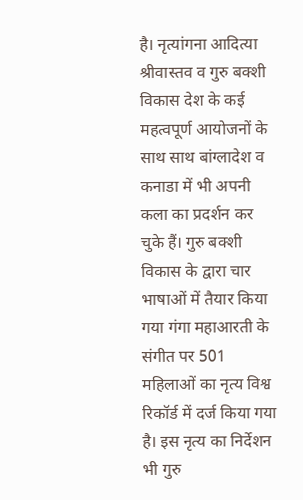है। नृत्यांगना आदित्या श्रीवास्तव व गुरु बक्शी विकास देश के कई महत्वपूर्ण आयोजनों के साथ साथ बांग्लादेश व कनाडा में भी अपनी कला का प्रदर्शन कर चुके हैं। गुरु बक्शी विकास के द्वारा चार भाषाओं में तैयार किया गया गंगा महाआरती के संगीत पर 501 महिलाओं का नृत्य विश्व रिकॉर्ड में दर्ज किया गया है। इस नृत्य का निर्देशन भी गुरु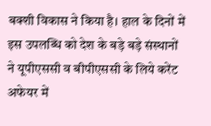बक्शी विकास ने किया है। हाल के दिनों में इस उपलब्धि को देश के बड़े बड़े संस्थानों ने यूपीएससी व बीपीएससी के लिये करेंट अफेयर में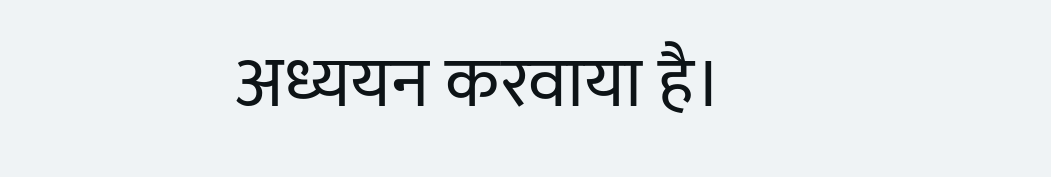अध्ययन करवाया है।